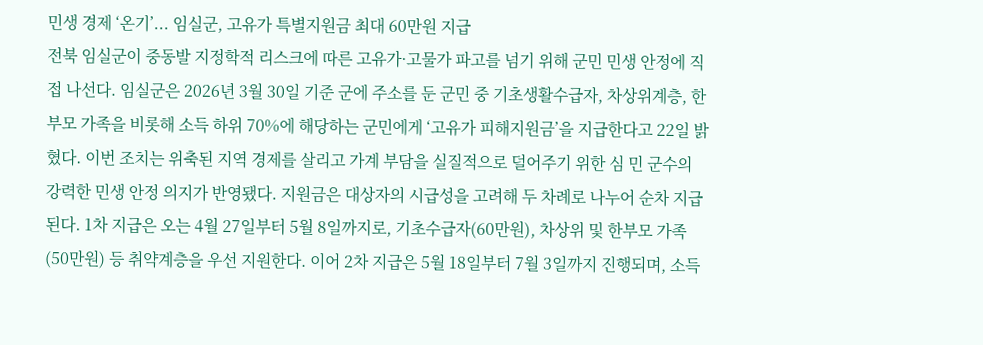민생 경제 ‘온기’... 임실군, 고유가 특별지원금 최대 60만원 지급
전북 임실군이 중동발 지정학적 리스크에 따른 고유가·고물가 파고를 넘기 위해 군민 민생 안정에 직접 나선다. 임실군은 2026년 3월 30일 기준 군에 주소를 둔 군민 중 기초생활수급자, 차상위계층, 한부모 가족을 비롯해 소득 하위 70%에 해당하는 군민에게 ‘고유가 피해지원금’을 지급한다고 22일 밝혔다. 이번 조치는 위축된 지역 경제를 살리고 가계 부담을 실질적으로 덜어주기 위한 심 민 군수의 강력한 민생 안정 의지가 반영됐다. 지원금은 대상자의 시급성을 고려해 두 차례로 나누어 순차 지급된다. 1차 지급은 오는 4월 27일부터 5월 8일까지로, 기초수급자(60만원), 차상위 및 한부모 가족(50만원) 등 취약계층을 우선 지원한다. 이어 2차 지급은 5월 18일부터 7월 3일까지 진행되며, 소득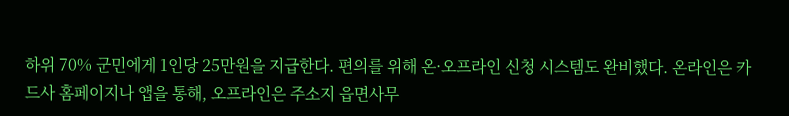하위 70% 군민에게 1인당 25만원을 지급한다. 편의를 위해 온·오프라인 신청 시스템도 완비했다. 온라인은 카드사 홈페이지나 앱을 통해, 오프라인은 주소지 읍면사무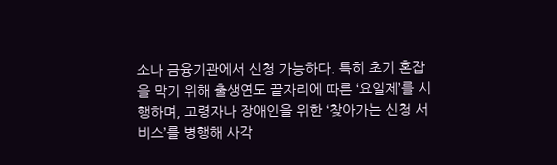소나 금융기관에서 신청 가능하다. 특히 초기 혼잡을 막기 위해 출생연도 끝자리에 따른 ‘요일제’를 시행하며, 고령자나 장애인을 위한 ‘찾아가는 신청 서비스’를 병행해 사각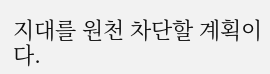지대를 원천 차단할 계획이다.